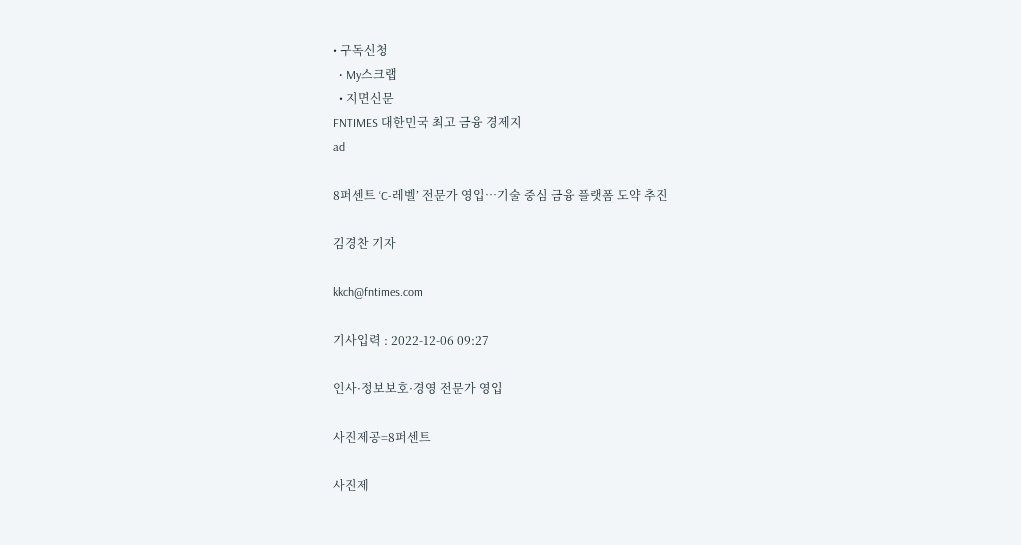• 구독신청
  • My스크랩
  • 지면신문
FNTIMES 대한민국 최고 금융 경제지
ad

8퍼센트 ‘C-레벨’ 전문가 영입…기술 중심 금융 플랫폼 도약 추진

김경찬 기자

kkch@fntimes.com

기사입력 : 2022-12-06 09:27

인사·정보보호·경영 전문가 영입

사진제공=8퍼센트

사진제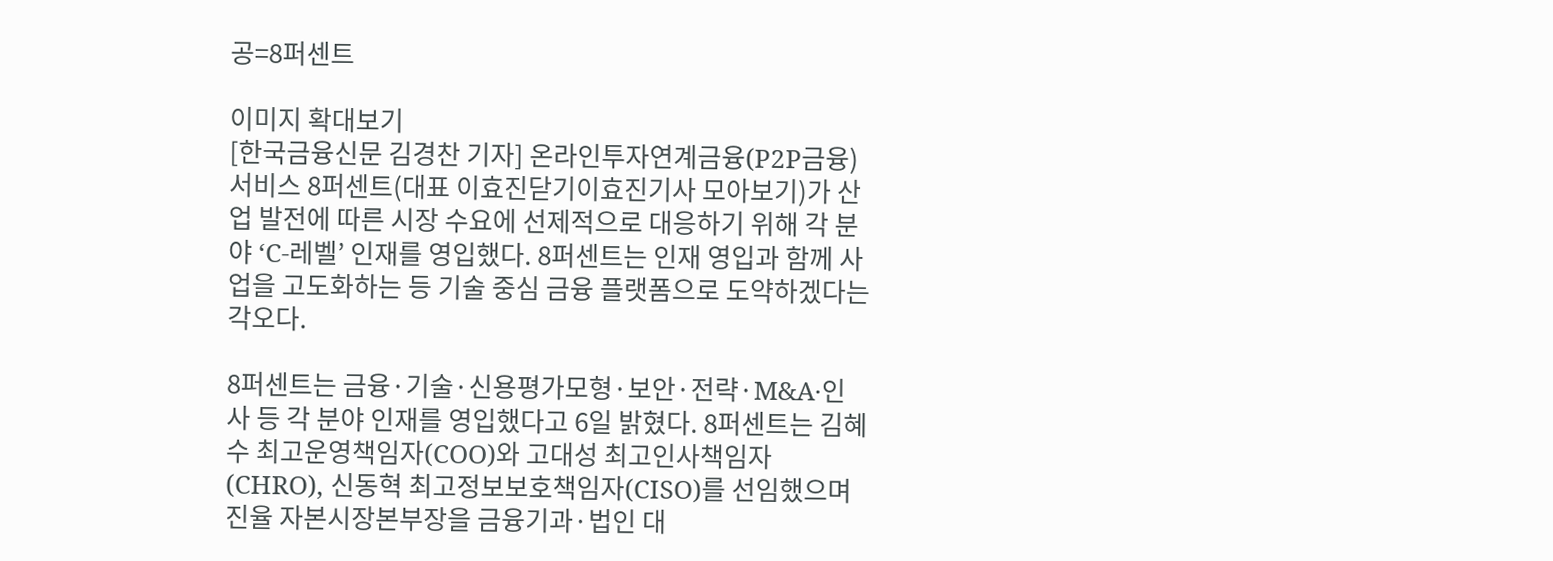공=8퍼센트

이미지 확대보기
[한국금융신문 김경찬 기자] 온라인투자연계금융(P2P금융) 서비스 8퍼센트(대표 이효진닫기이효진기사 모아보기)가 산업 발전에 따른 시장 수요에 선제적으로 대응하기 위해 각 분야 ‘C-레벨’ 인재를 영입했다. 8퍼센트는 인재 영입과 함께 사업을 고도화하는 등 기술 중심 금융 플랫폼으로 도약하겠다는 각오다.

8퍼센트는 금융·기술·신용평가모형·보안·전략·M&A·인사 등 각 분야 인재를 영입했다고 6일 밝혔다. 8퍼센트는 김혜수 최고운영책임자(COO)와 고대성 최고인사책임자(CHRO), 신동혁 최고정보보호책임자(CISO)를 선임했으며 진율 자본시장본부장을 금융기과·법인 대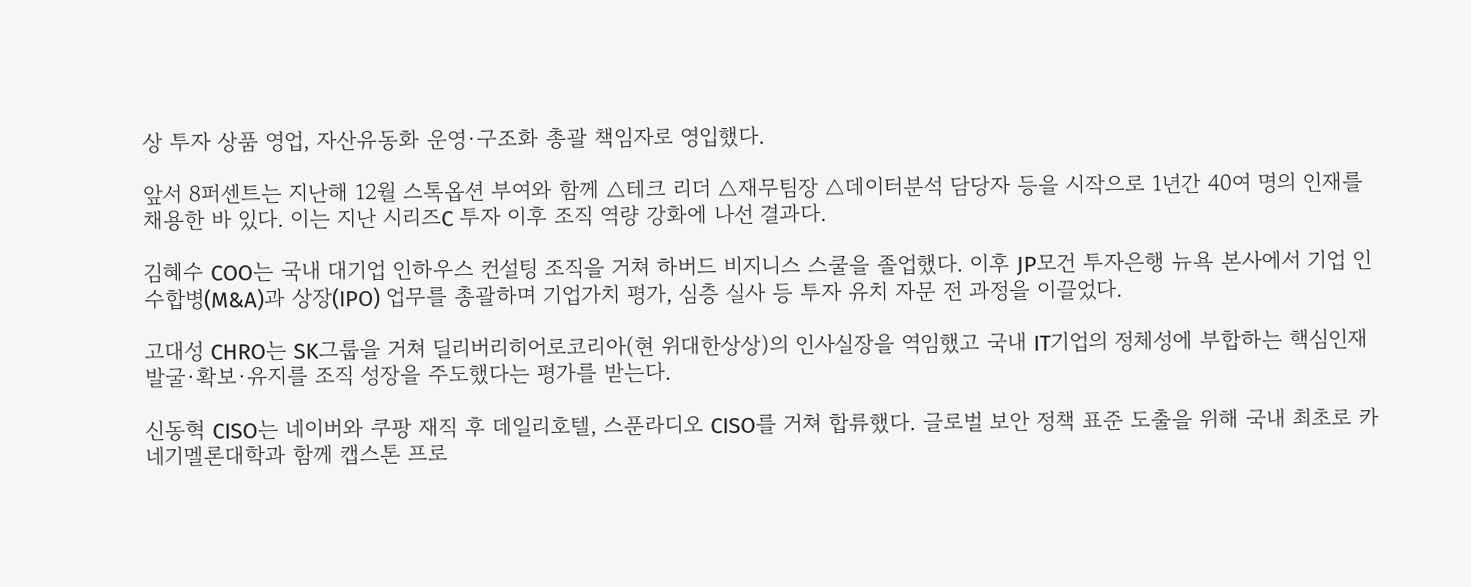상 투자 상품 영업, 자산유동화 운영·구조화 총괄 책임자로 영입했다.

앞서 8퍼센트는 지난해 12월 스톡옵션 부여와 함께 △테크 리더 △재무팀장 △데이터분석 담당자 등을 시작으로 1년간 40여 명의 인재를 채용한 바 있다. 이는 지난 시리즈C 투자 이후 조직 역량 강화에 나선 결과다.

김혜수 COO는 국내 대기업 인하우스 컨설팅 조직을 거쳐 하버드 비지니스 스쿨을 졸업했다. 이후 JP모건 투자은행 뉴욕 본사에서 기업 인수합병(M&A)과 상장(IPO) 업무를 총괄하며 기업가치 평가, 심층 실사 등 투자 유치 자문 전 과정을 이끌었다.

고대성 CHRO는 SK그룹을 거쳐 딜리버리히어로코리아(현 위대한상상)의 인사실장을 역임했고 국내 IT기업의 정체성에 부합하는 핵심인재 발굴·확보·유지를 조직 성장을 주도했다는 평가를 받는다.

신동혁 CISO는 네이버와 쿠팡 재직 후 데일리호텔, 스푼라디오 CISO를 거쳐 합류했다. 글로벌 보안 정책 표준 도출을 위해 국내 최초로 카네기멜론대학과 함께 캡스톤 프로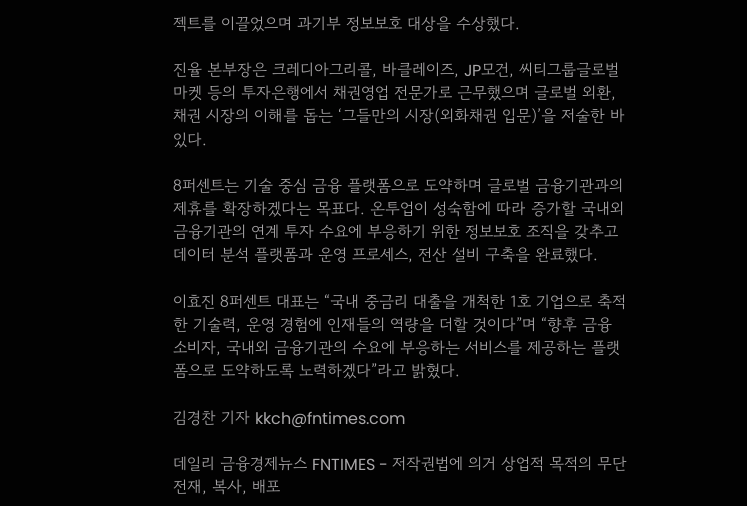젝트를 이끌었으며 과기부 정보보호 대상을 수상했다.

진율 본부장은 크레디아그리콜, 바클레이즈, JP모건, 씨티그룹글로벌마켓 등의 투자은행에서 채권영업 전문가로 근무했으며 글로벌 외환, 채권 시장의 이해를 돕는 ‘그들만의 시장(외화채권 입문)’을 저술한 바 있다.

8퍼센트는 기술 중심 금융 플랫폼으로 도약하며 글로벌 금융기관과의 제휴를 확장하겠다는 목표다. 온투업이 성숙함에 따라 증가할 국내외 금융기관의 연계 투자 수요에 부응하기 위한 정보보호 조직을 갖추고 데이터 분석 플랫폼과 운영 프로세스, 전산 설비 구축을 완료했다.

이효진 8퍼센트 대표는 “국내 중금리 대출을 개척한 1호 기업으로 축적한 기술력, 운영 경험에 인재들의 역량을 더할 것이다”며 “향후 금융 소비자, 국내외 금융기관의 수요에 부응하는 서비스를 제공하는 플랫폼으로 도약하도록 노력하겠다”라고 밝혔다.

김경찬 기자 kkch@fntimes.com

데일리 금융경제뉴스 FNTIMES - 저작권법에 의거 상업적 목적의 무단 전재, 복사, 배포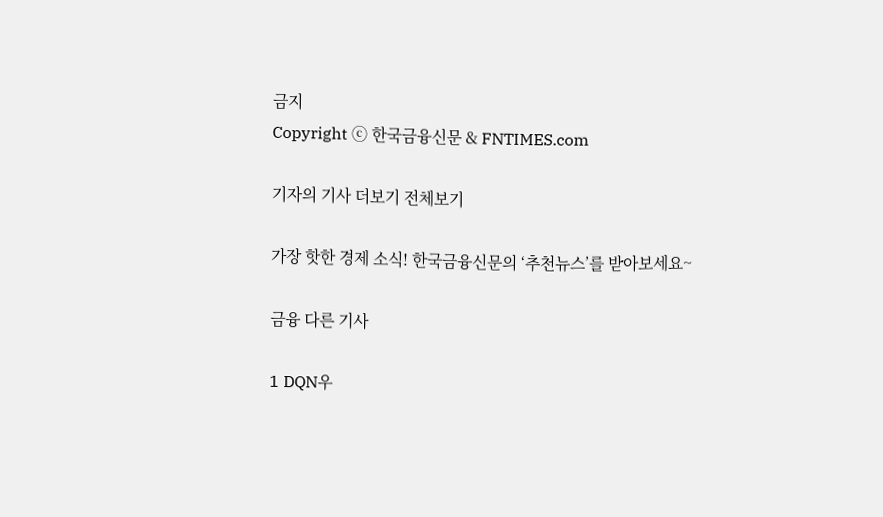금지
Copyright ⓒ 한국금융신문 & FNTIMES.com

기자의 기사 더보기 전체보기

가장 핫한 경제 소식! 한국금융신문의 ‘추천뉴스’를 받아보세요~

금융 다른 기사

1 DQN우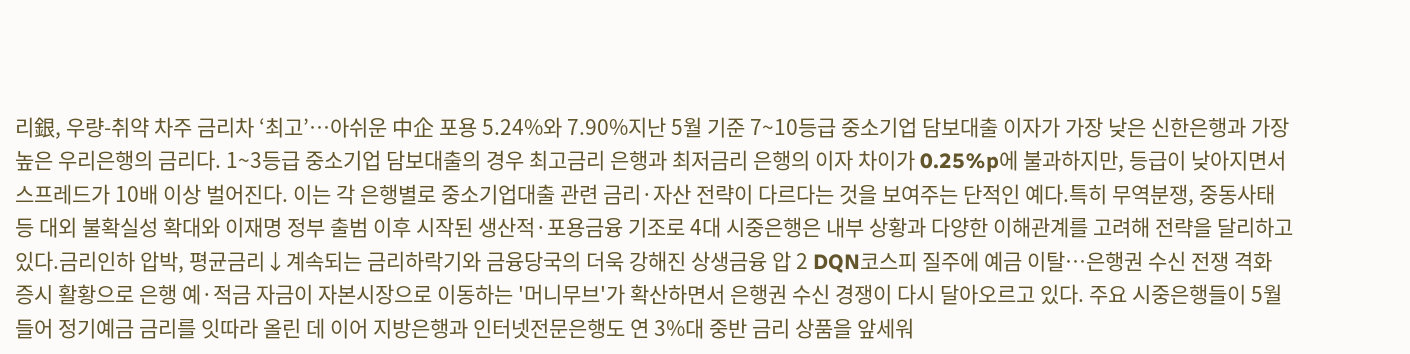리銀, 우량-취약 차주 금리차 ‘최고’…아쉬운 中企 포용 5.24%와 7.90%지난 5월 기준 7~10등급 중소기업 담보대출 이자가 가장 낮은 신한은행과 가장 높은 우리은행의 금리다. 1~3등급 중소기업 담보대출의 경우 최고금리 은행과 최저금리 은행의 이자 차이가 0.25%p에 불과하지만, 등급이 낮아지면서 스프레드가 10배 이상 벌어진다. 이는 각 은행별로 중소기업대출 관련 금리·자산 전략이 다르다는 것을 보여주는 단적인 예다.특히 무역분쟁, 중동사태 등 대외 불확실성 확대와 이재명 정부 출범 이후 시작된 생산적·포용금융 기조로 4대 시중은행은 내부 상황과 다양한 이해관계를 고려해 전략을 달리하고 있다.금리인하 압박, 평균금리↓계속되는 금리하락기와 금융당국의 더욱 강해진 상생금융 압 2 DQN코스피 질주에 예금 이탈…은행권 수신 전쟁 격화 증시 활황으로 은행 예·적금 자금이 자본시장으로 이동하는 '머니무브'가 확산하면서 은행권 수신 경쟁이 다시 달아오르고 있다. 주요 시중은행들이 5월 들어 정기예금 금리를 잇따라 올린 데 이어 지방은행과 인터넷전문은행도 연 3%대 중반 금리 상품을 앞세워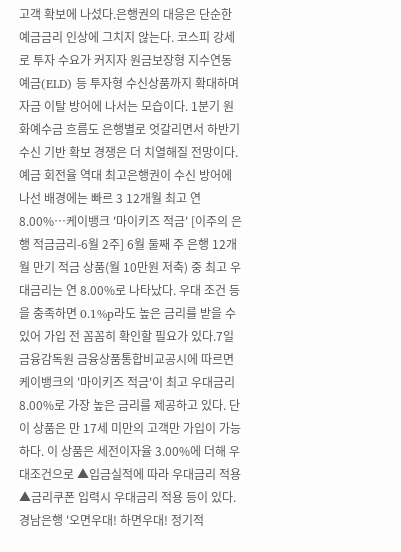고객 확보에 나섰다.은행권의 대응은 단순한 예금금리 인상에 그치지 않는다. 코스피 강세로 투자 수요가 커지자 원금보장형 지수연동예금(ELD) 등 투자형 수신상품까지 확대하며 자금 이탈 방어에 나서는 모습이다. 1분기 원화예수금 흐름도 은행별로 엇갈리면서 하반기 수신 기반 확보 경쟁은 더 치열해질 전망이다.예금 회전율 역대 최고은행권이 수신 방어에 나선 배경에는 빠르 3 12개월 최고 연 8.00%…케이뱅크 '마이키즈 적금' [이주의 은행 적금금리-6월 2주] 6월 둘째 주 은행 12개월 만기 적금 상품(월 10만원 저축) 중 최고 우대금리는 연 8.00%로 나타났다. 우대 조건 등을 충족하면 0.1%p라도 높은 금리를 받을 수 있어 가입 전 꼼꼼히 확인할 필요가 있다.7일 금융감독원 금융상품통합비교공시에 따르면 케이뱅크의 '마이키즈 적금'이 최고 우대금리 8.00%로 가장 높은 금리를 제공하고 있다. 단 이 상품은 만 17세 미만의 고객만 가입이 가능하다. 이 상품은 세전이자율 3.00%에 더해 우대조건으로 ▲입금실적에 따라 우대금리 적용 ▲금리쿠폰 입력시 우대금리 적용 등이 있다.경남은행 '오면우대! 하면우대! 정기적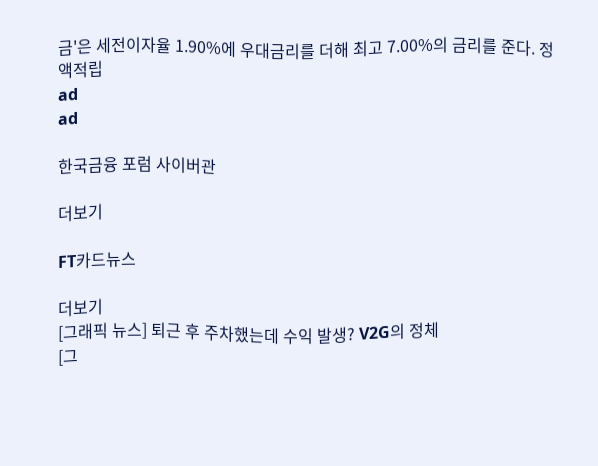금'은 세전이자율 1.90%에 우대금리를 더해 최고 7.00%의 금리를 준다. 정액적립
ad
ad

한국금융 포럼 사이버관

더보기

FT카드뉴스

더보기
[그래픽 뉴스] 퇴근 후 주차했는데 수익 발생? V2G의 정체
[그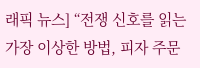래픽 뉴스] “전쟁 신호를 읽는 가장 이상한 방법, 피자 주문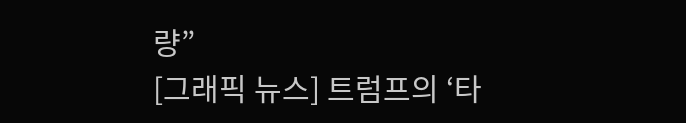량”
[그래픽 뉴스] 트럼프의 ‘타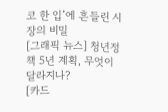코 한 입’에 흔들린 시장의 비밀
[그래픽 뉴스] 청년정책 5년 계획, 무엇이 달라지나?
[카드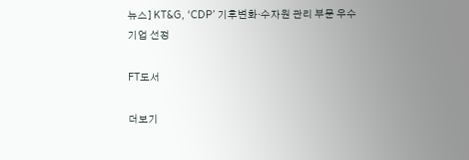뉴스] KT&G, ‘CDP’ 기후변화·수자원 관리 부문 우수기업 선정

FT도서

더보기